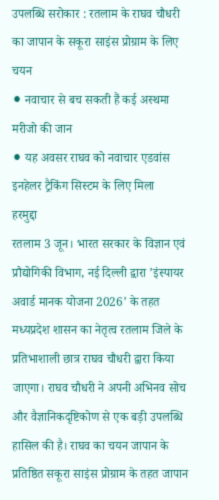उपलब्धि सरोकार : रतलाम के राघव चौधरी का जापान के सकूरा साइंस प्रोग्राम के लिए चयन
⚫ नवाचार से बच सकती हैं कई अस्थमा मरीजो की जान
⚫ यह अवसर राघव को नवाचार एडवांस इनहेलर ट्रैकिंग सिस्टम के लिए मिला
हरमुद्दा
रतलाम 3 जून। भारत सरकार के विज्ञान एवं प्रौद्योगिकी विभाग, नई दिल्ली द्वारा ’इंस्पायर अवार्ड मानक योजना 2026’ के तहत मध्यप्रदेश शासन का नेतृत्व रतलाम जिले के प्रतिभाशाली छात्र राघव चौधरी द्वारा किया जाएगा। राघव चौधरी ने अपनी अभिनव सोच और वैज्ञानिकदृष्टिकोण से एक बड़ी उपलब्धि हासिल की है। राघव का चयन जापान के प्रतिष्ठित सकूरा साइंस प्रोग्राम के तहत जापान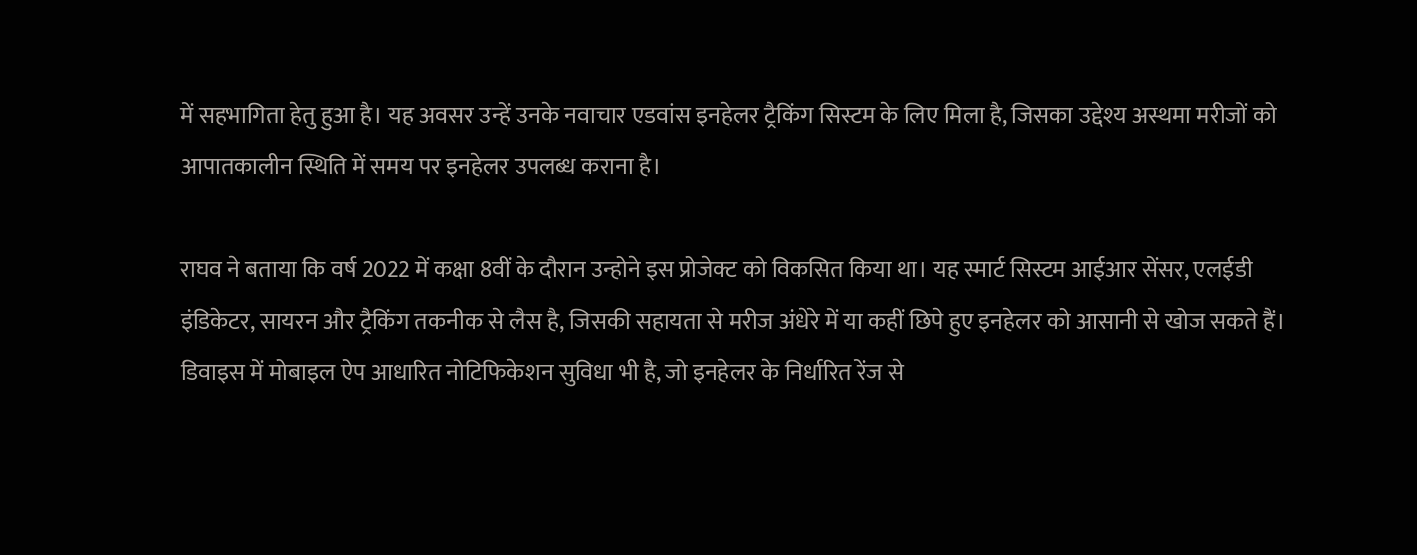में सहभागिता हेतु हुआ है। यह अवसर उन्हें उनके नवाचार एडवांस इनहेलर ट्रैकिंग सिस्टम के लिए मिला है, जिसका उद्देश्य अस्थमा मरीजों को आपातकालीन स्थिति में समय पर इनहेलर उपलब्ध कराना है।

राघव ने बताया कि वर्ष 2022 में कक्षा 8वीं के दौरान उन्होने इस प्रोजेक्ट को विकसित किया था। यह स्मार्ट सिस्टम आईआर सेंसर, एलईडी इंडिकेटर, सायरन और ट्रैकिंग तकनीक से लैस है, जिसकी सहायता से मरीज अंधेरे में या कहीं छिपे हुए इनहेलर को आसानी से खोज सकते हैं। डिवाइस में मोबाइल ऐप आधारित नोटिफिकेशन सुविधा भी है, जो इनहेलर के निर्धारित रेंज से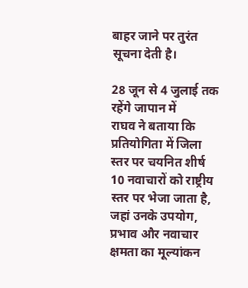बाहर जाने पर तुरंत सूचना देती है।

28 जून से 4 जुलाई तक रहेंगे जापान में
राघव ने बताया कि प्रतियोगिता में जिला स्तर पर चयनित शीर्ष 10 नवाचारों को राष्ट्रीय स्तर पर भेजा जाता है, जहां उनके उपयोग, प्रभाव और नवाचार क्षमता का मूल्यांकन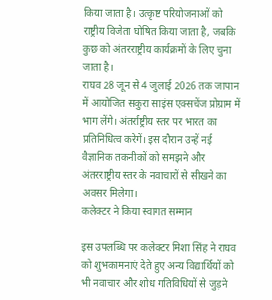किया जाता है। उत्कृष्ट परियोजनाओं को राष्ट्रीय विजेता घोषित किया जाता है, जबकि कुछ को अंतरराष्ट्रीय कार्यक्रमों के लिए चुना जाता है।
राघव 28 जून से 4 जुलाई 2026 तक जापान में आयोजित सकुरा साइंस एक्सचेंज प्रोग्राम में भाग लेंगे। अंतर्राष्ट्रीय स्तर पर भारत का प्रतिनिधित्व करेगें। इस दौरान उन्हें नई वैज्ञानिक तकनीकों को समझने और अंतरराष्ट्रीय स्तर के नवाचारों से सीखने का अवसर मिलेगा।
कलेक्टर ने किया स्वागत सम्मान

इस उपलब्धि पर कलेक्टर मिशा सिंह ने राघव को शुभकामनाएं देते हुए अन्य विद्यार्थियों को भी नवाचार और शोध गतिविधियों से जुड़ने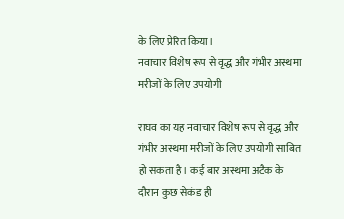के लिए प्रेरित किया।
नवाचार विशेष रूप से वृद्ध और गंभीर अस्थमा मरीजों के लिए उपयोगी

राघव का यह नवाचार विशेष रूप से वृद्ध और गंभीर अस्थमा मरीजों के लिए उपयोगी साबित हो सकता है। कई बार अस्थमा अटैक के दौरान कुछ सेकंड ही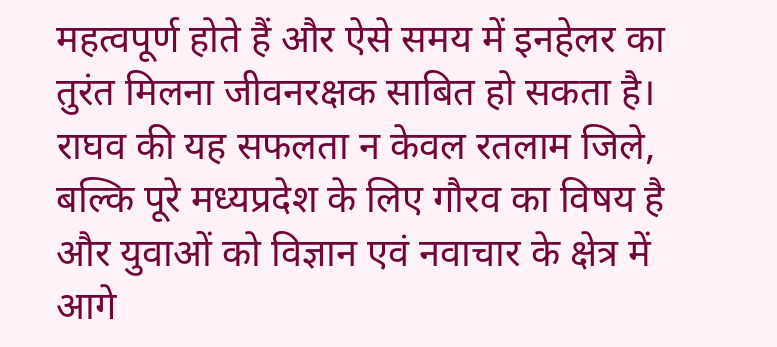महत्वपूर्ण होते हैं और ऐसे समय में इनहेलर का तुरंत मिलना जीवनरक्षक साबित हो सकता है। राघव की यह सफलता न केवल रतलाम जिले, बल्कि पूरे मध्यप्रदेश के लिए गौरव का विषय है और युवाओं को विज्ञान एवं नवाचार के क्षेत्र में आगे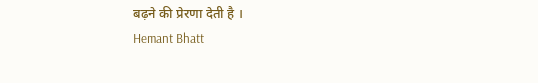बढ़ने की प्रेरणा देती है ।
Hemant Bhatt